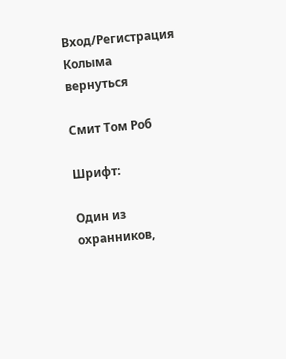Вход/Регистрация
Колыма
вернуться

Смит Том Роб

Шрифт:

Один из охранников,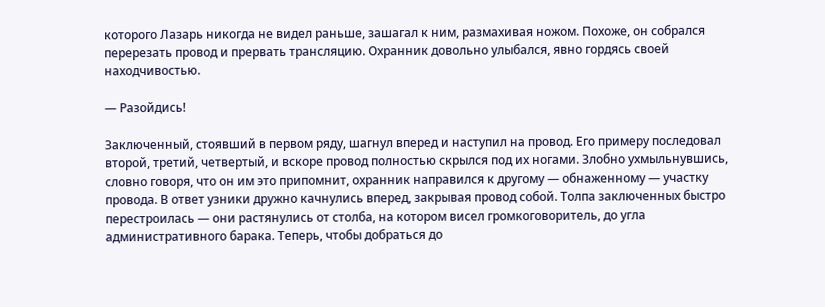которого Лазарь никогда не видел раньше, зашагал к ним, размахивая ножом. Похоже, он собрался перерезать провод и прервать трансляцию. Охранник довольно улыбался, явно гордясь своей находчивостью.

— Разойдись!

Заключенный, стоявший в первом ряду, шагнул вперед и наступил на провод. Его примеру последовал второй, третий, четвертый, и вскоре провод полностью скрылся под их ногами. Злобно ухмыльнувшись, словно говоря, что он им это припомнит, охранник направился к другому — обнаженному — участку провода. В ответ узники дружно качнулись вперед, закрывая провод собой. Толпа заключенных быстро перестроилась — они растянулись от столба, на котором висел громкоговоритель, до угла административного барака. Теперь, чтобы добраться до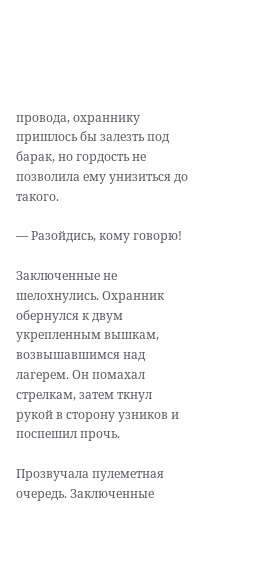провода, охраннику пришлось бы залезть под барак, но гордость не позволила ему унизиться до такого.

— Разойдись, кому говорю!

Заключенные не шелохнулись. Охранник обернулся к двум укрепленным вышкам, возвышавшимся над лагерем. Он помахал стрелкам, затем ткнул рукой в сторону узников и поспешил прочь.

Прозвучала пулеметная очередь. Заключенные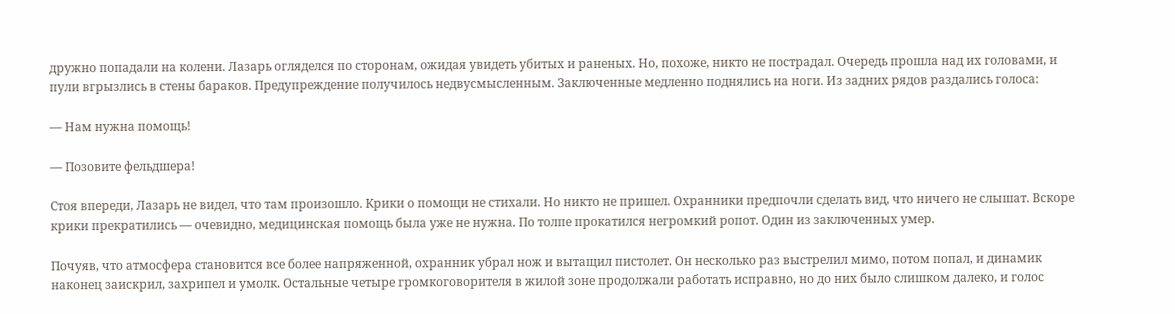дружно попадали на колени. Лазарь огляделся по сторонам, ожидая увидеть убитых и раненых. Но, похоже, никто не пострадал. Очередь прошла над их головами, и пули вгрызлись в стены бараков. Предупреждение получилось недвусмысленным. Заключенные медленно поднялись на ноги. Из задних рядов раздались голоса:

— Нам нужна помощь!

— Позовите фельдшера!

Стоя впереди, Лазарь не видел, что там произошло. Крики о помощи не стихали. Но никто не пришел. Охранники предпочли сделать вид, что ничего не слышат. Вскоре крики прекратились — очевидно, медицинская помощь была уже не нужна. По толпе прокатился негромкий ропот. Один из заключенных умер.

Почуяв, что атмосфера становится все более напряженной, охранник убрал нож и вытащил пистолет. Он несколько раз выстрелил мимо, потом попал, и динамик наконец заискрил, захрипел и умолк. Остальные четыре громкоговорителя в жилой зоне продолжали работать исправно, но до них было слишком далеко, и голос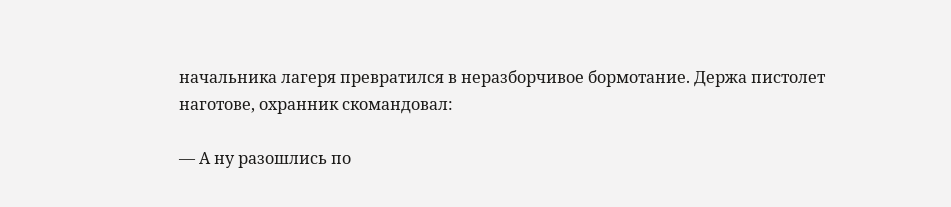начальника лагеря превратился в неразборчивое бормотание. Держа пистолет наготове, охранник скомандовал:

— А ну разошлись по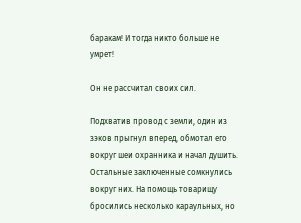баракам! И тогда никто больше не умрет!

Он не рассчитал своих сил.

Подхватив провод с земли, один из зэков прыгнул вперед, обмотал его вокруг шеи охранника и начал душить. Остальные заключенные сомкнулись вокруг них. На помощь товарищу бросились несколько караульных, но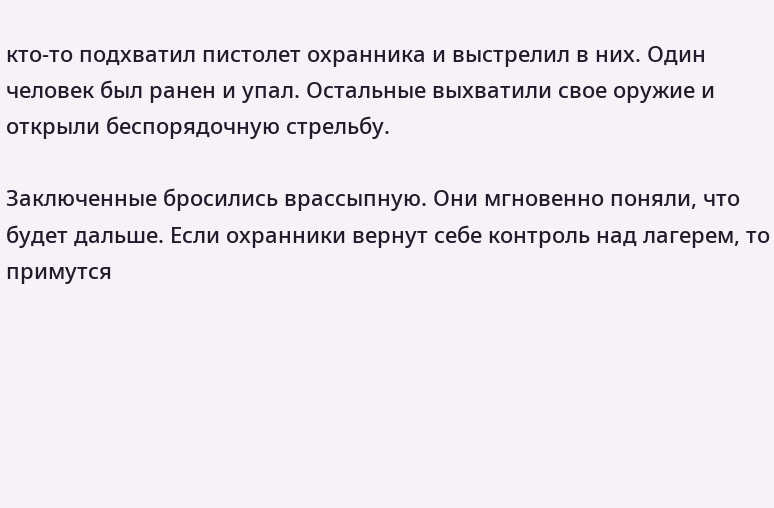кто-то подхватил пистолет охранника и выстрелил в них. Один человек был ранен и упал. Остальные выхватили свое оружие и открыли беспорядочную стрельбу.

Заключенные бросились врассыпную. Они мгновенно поняли, что будет дальше. Если охранники вернут себе контроль над лагерем, то примутся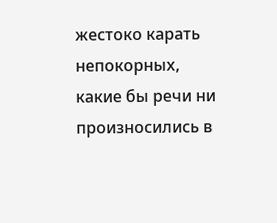жестоко карать непокорных, какие бы речи ни произносились в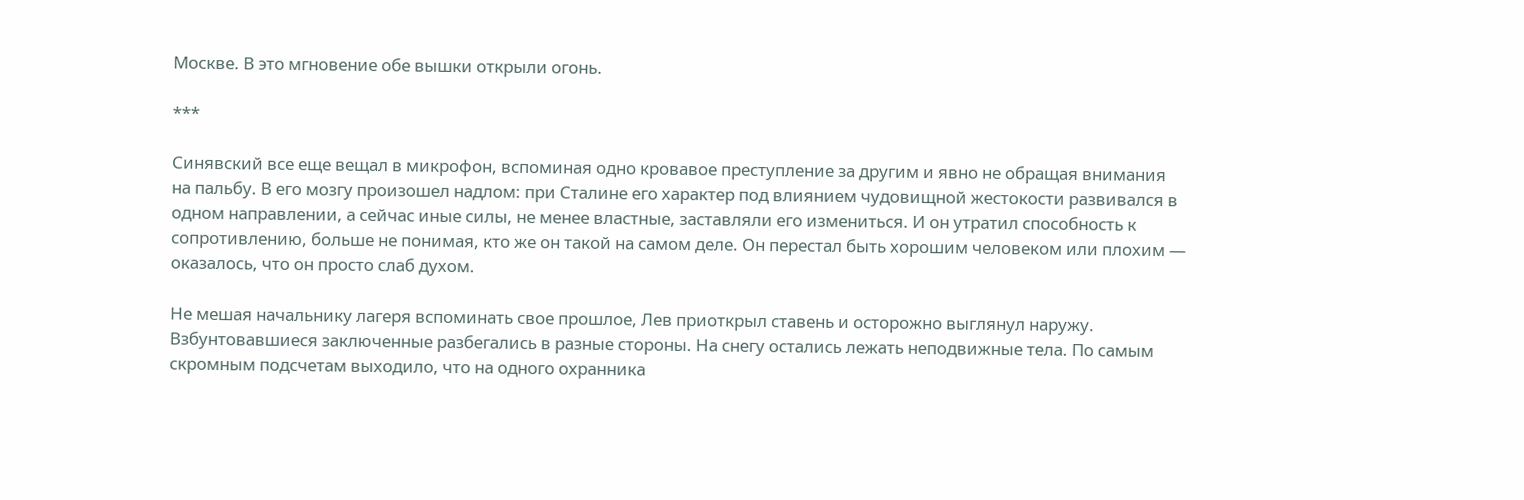Москве. В это мгновение обе вышки открыли огонь.

***

Синявский все еще вещал в микрофон, вспоминая одно кровавое преступление за другим и явно не обращая внимания на пальбу. В его мозгу произошел надлом: при Сталине его характер под влиянием чудовищной жестокости развивался в одном направлении, а сейчас иные силы, не менее властные, заставляли его измениться. И он утратил способность к сопротивлению, больше не понимая, кто же он такой на самом деле. Он перестал быть хорошим человеком или плохим — оказалось, что он просто слаб духом.

Не мешая начальнику лагеря вспоминать свое прошлое, Лев приоткрыл ставень и осторожно выглянул наружу. Взбунтовавшиеся заключенные разбегались в разные стороны. На снегу остались лежать неподвижные тела. По самым скромным подсчетам выходило, что на одного охранника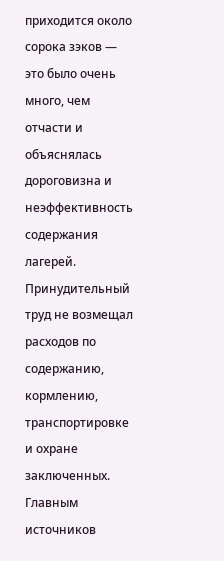приходится около сорока зэков — это было очень много, чем отчасти и объяснялась дороговизна и неэффективность содержания лагерей. Принудительный труд не возмещал расходов по содержанию, кормлению, транспортировке и охране заключенных. Главным источников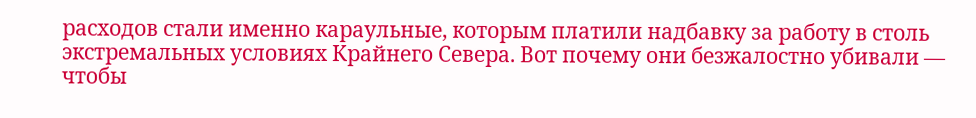расходов стали именно караульные, которым платили надбавку за работу в столь экстремальных условиях Крайнего Севера. Вот почему они безжалостно убивали — чтобы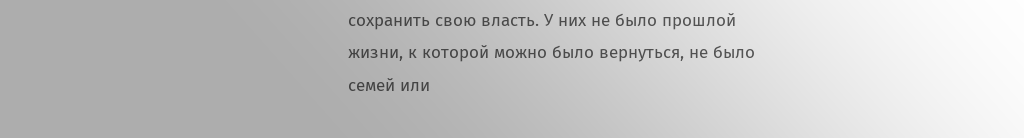сохранить свою власть. У них не было прошлой жизни, к которой можно было вернуться, не было семей или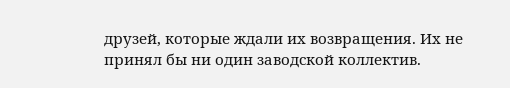друзей, которые ждали их возвращения. Их не принял бы ни один заводской коллектив.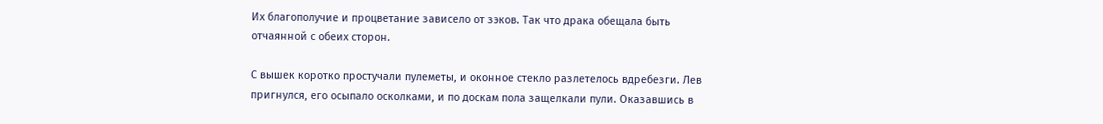Их благополучие и процветание зависело от зэков. Так что драка обещала быть отчаянной с обеих сторон.

С вышек коротко простучали пулеметы, и оконное стекло разлетелось вдребезги. Лев пригнулся, его осыпало осколками, и по доскам пола защелкали пули. Оказавшись в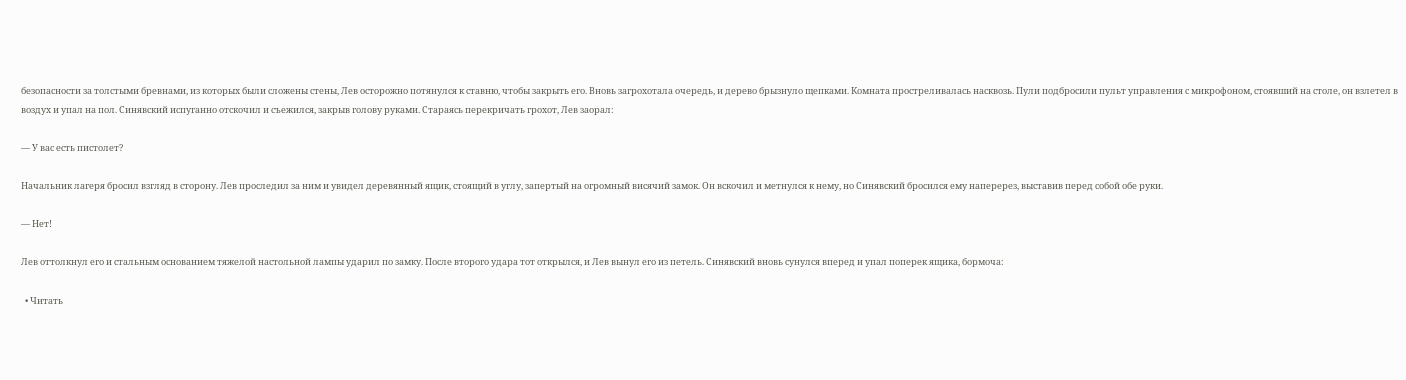безопасности за толстыми бревнами, из которых были сложены стены, Лев осторожно потянулся к ставню, чтобы закрыть его. Вновь загрохотала очередь, и дерево брызнуло щепками. Комната простреливалась насквозь. Пули подбросили пульт управления с микрофоном, стоявший на столе, он взлетел в воздух и упал на пол. Синявский испуганно отскочил и съежился, закрыв голову руками. Стараясь перекричать грохот, Лев заорал:

— У вас есть пистолет?

Начальник лагеря бросил взгляд в сторону. Лев проследил за ним и увидел деревянный ящик, стоящий в углу, запертый на огромный висячий замок. Он вскочил и метнулся к нему, но Синявский бросился ему наперерез, выставив перед собой обе руки.

— Нет!

Лев оттолкнул его и стальным основанием тяжелой настольной лампы ударил по замку. После второго удара тот открылся, и Лев вынул его из петель. Синявский вновь сунулся вперед и упал поперек ящика, бормоча:

  • Читать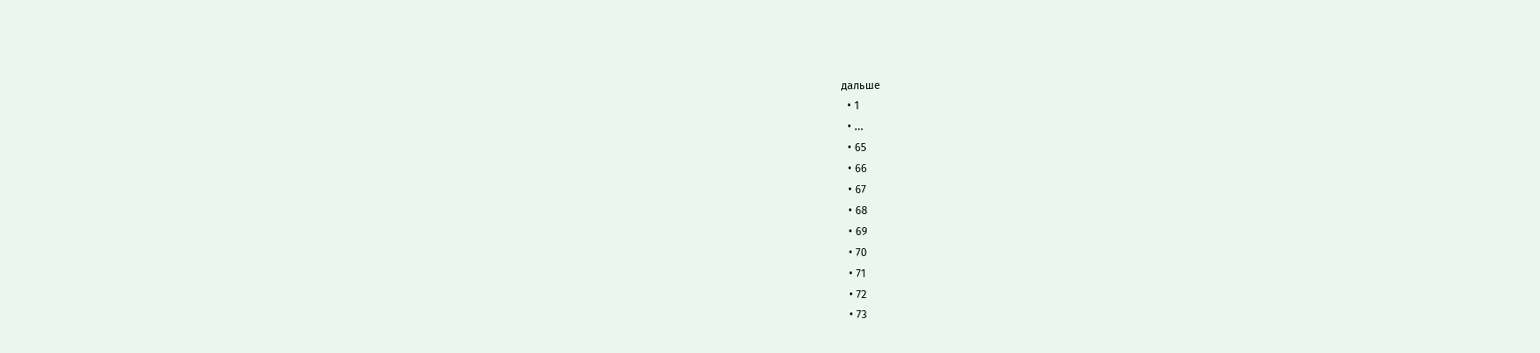дальше
  • 1
  • ...
  • 65
  • 66
  • 67
  • 68
  • 69
  • 70
  • 71
  • 72
  • 73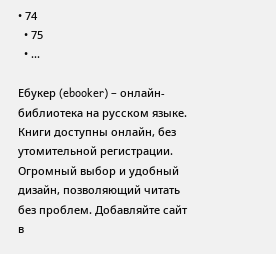• 74
  • 75
  • ...

Ебукер (ebooker) – онлайн-библиотека на русском языке. Книги доступны онлайн, без утомительной регистрации. Огромный выбор и удобный дизайн, позволяющий читать без проблем. Добавляйте сайт в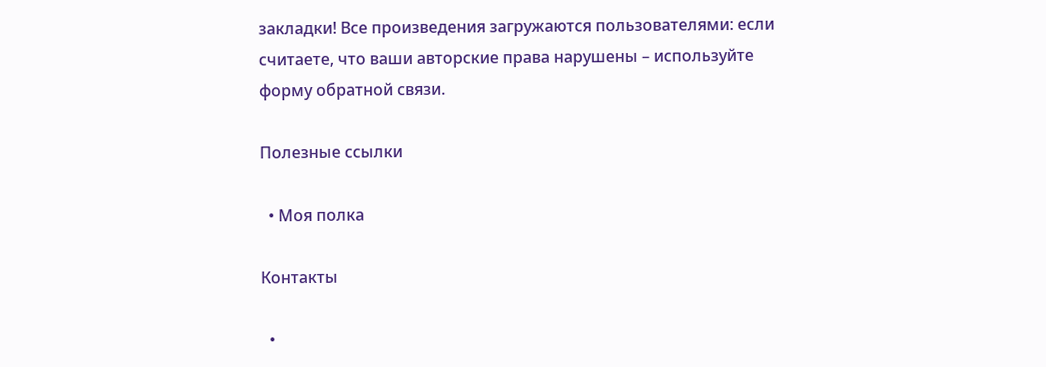закладки! Все произведения загружаются пользователями: если считаете, что ваши авторские права нарушены – используйте форму обратной связи.

Полезные ссылки

  • Моя полка

Контакты

  •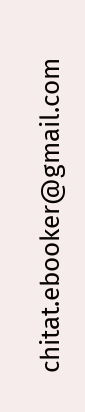chitat.ebooker@gmail.com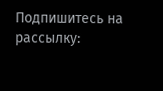Подпишитесь на рассылку: